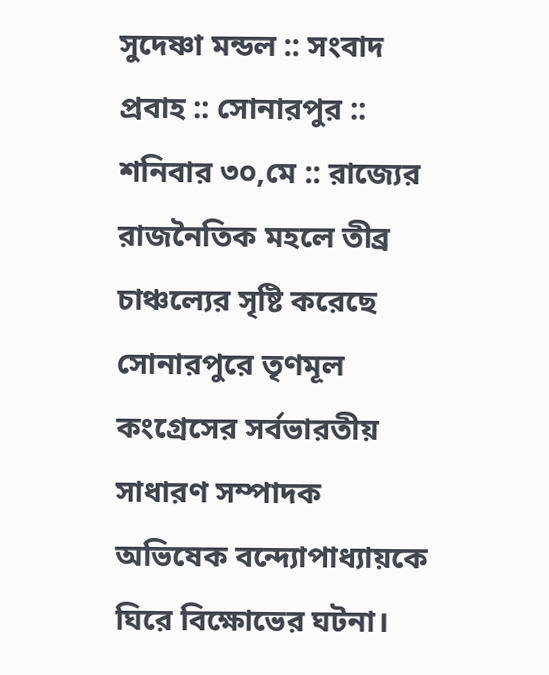সুদেষ্ণা মন্ডল :: সংবাদ প্রবাহ :: সোনারপুর :: শনিবার ৩০,মে :: রাজ্যের রাজনৈতিক মহলে তীব্র চাঞ্চল্যের সৃষ্টি করেছে সোনারপুরে তৃণমূল কংগ্রেসের সর্বভারতীয় সাধারণ সম্পাদক অভিষেক বন্দ্যোপাধ্যায়কে ঘিরে বিক্ষোভের ঘটনা।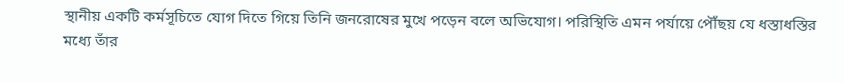স্থানীয় একটি কর্মসূচিতে যোগ দিতে গিয়ে তিনি জনরোষের মুখে পড়েন বলে অভিযোগ। পরিস্থিতি এমন পর্যায়ে পৌঁছয় যে ধস্তাধস্তির মধ্যে তাঁর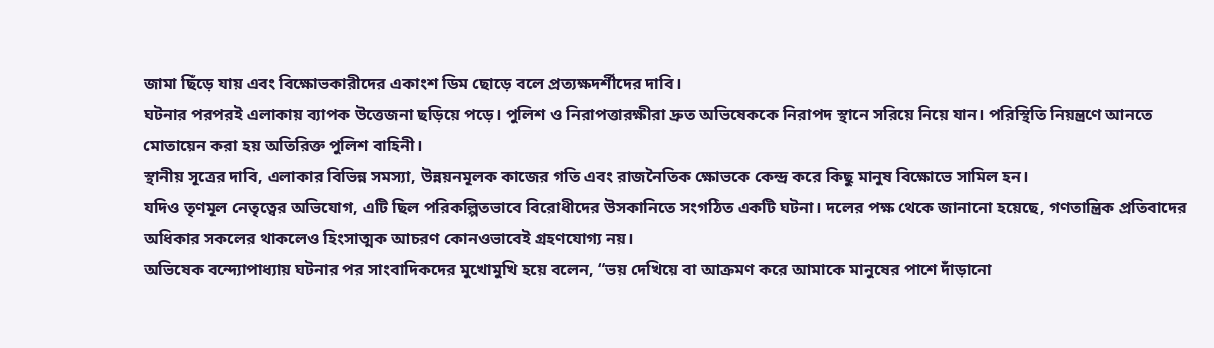জামা ছিঁড়ে যায় এবং বিক্ষোভকারীদের একাংশ ডিম ছোড়ে বলে প্রত্যক্ষদর্শীদের দাবি।
ঘটনার পরপরই এলাকায় ব্যাপক উত্তেজনা ছড়িয়ে পড়ে। পুলিশ ও নিরাপত্তারক্ষীরা দ্রুত অভিষেককে নিরাপদ স্থানে সরিয়ে নিয়ে যান। পরিস্থিতি নিয়ন্ত্রণে আনতে মোতায়েন করা হয় অতিরিক্ত পুলিশ বাহিনী।
স্থানীয় সূত্রের দাবি, এলাকার বিভিন্ন সমস্যা, উন্নয়নমূলক কাজের গতি এবং রাজনৈতিক ক্ষোভকে কেন্দ্র করে কিছু মানুষ বিক্ষোভে সামিল হন।
যদিও তৃণমূল নেতৃত্বের অভিযোগ, এটি ছিল পরিকল্পিতভাবে বিরোধীদের উসকানিতে সংগঠিত একটি ঘটনা। দলের পক্ষ থেকে জানানো হয়েছে, গণতান্ত্রিক প্রতিবাদের অধিকার সকলের থাকলেও হিংসাত্মক আচরণ কোনওভাবেই গ্রহণযোগ্য নয়।
অভিষেক বন্দ্যোপাধ্যায় ঘটনার পর সাংবাদিকদের মুখোমুখি হয়ে বলেন, “ভয় দেখিয়ে বা আক্রমণ করে আমাকে মানুষের পাশে দাঁড়ানো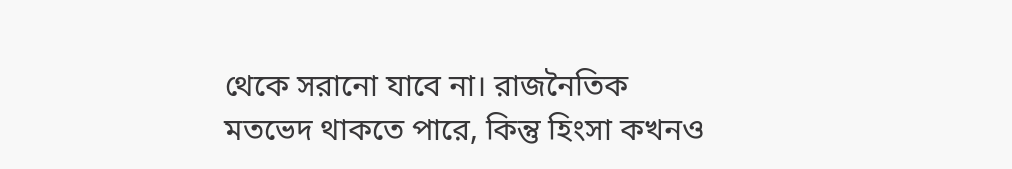থেকে সরানো যাবে না। রাজনৈতিক মতভেদ থাকতে পারে, কিন্তু হিংসা কখনও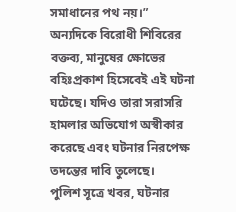সমাধানের পথ নয়।”
অন্যদিকে বিরোধী শিবিরের বক্তব্য, মানুষের ক্ষোভের বহিঃপ্রকাশ হিসেবেই এই ঘটনা ঘটেছে। যদিও তারা সরাসরি হামলার অভিযোগ অস্বীকার করেছে এবং ঘটনার নিরপেক্ষ তদন্তের দাবি তুলেছে।
পুলিশ সূত্রে খবর, ঘটনার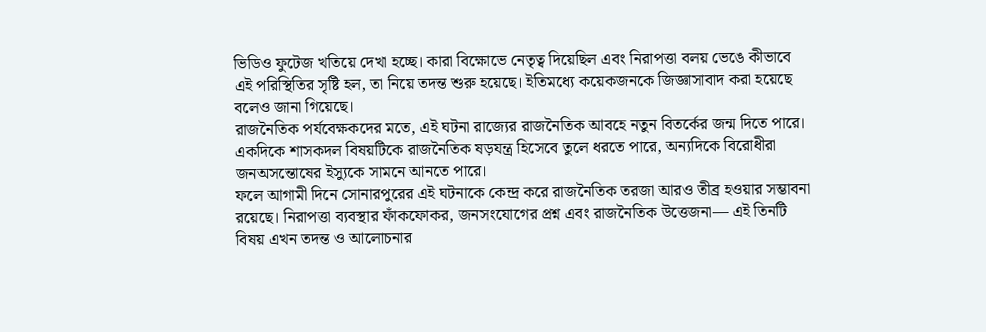ভিডিও ফুটেজ খতিয়ে দেখা হচ্ছে। কারা বিক্ষোভে নেতৃত্ব দিয়েছিল এবং নিরাপত্তা বলয় ভেঙে কীভাবে এই পরিস্থিতির সৃষ্টি হল, তা নিয়ে তদন্ত শুরু হয়েছে। ইতিমধ্যে কয়েকজনকে জিজ্ঞাসাবাদ করা হয়েছে বলেও জানা গিয়েছে।
রাজনৈতিক পর্যবেক্ষকদের মতে, এই ঘটনা রাজ্যের রাজনৈতিক আবহে নতুন বিতর্কের জন্ম দিতে পারে। একদিকে শাসকদল বিষয়টিকে রাজনৈতিক ষড়যন্ত্র হিসেবে তুলে ধরতে পারে, অন্যদিকে বিরোধীরা জনঅসন্তোষের ইস্যুকে সামনে আনতে পারে।
ফলে আগামী দিনে সোনারপুরের এই ঘটনাকে কেন্দ্র করে রাজনৈতিক তরজা আরও তীব্র হওয়ার সম্ভাবনা রয়েছে। নিরাপত্তা ব্যবস্থার ফাঁকফোকর, জনসংযোগের প্রশ্ন এবং রাজনৈতিক উত্তেজনা— এই তিনটি বিষয় এখন তদন্ত ও আলোচনার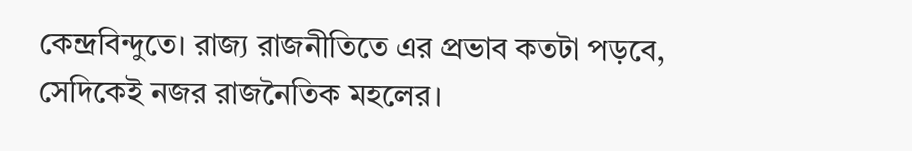কেন্দ্রবিন্দুতে। রাজ্য রাজনীতিতে এর প্রভাব কতটা পড়বে, সেদিকেই নজর রাজনৈতিক মহলের।